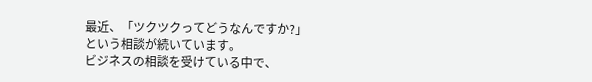最近、「ツクツクってどうなんですか?」
という相談が続いています。
ビジネスの相談を受けている中で、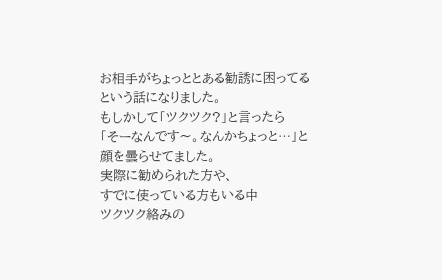お相手がちょっととある勧誘に困ってる
という話になりました。
もしかして「ツクツク?」と言ったら
「そーなんです〜。なんかちょっと⋯」と
顔を曇らせてました。
実際に勧められた方や、
すでに使っている方もいる中
ツクツク絡みの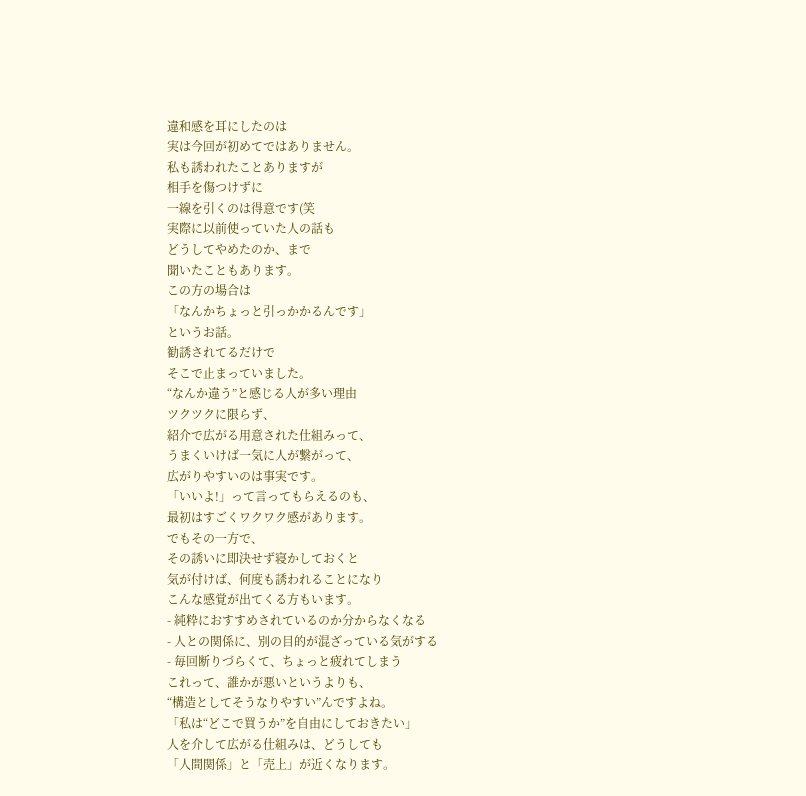違和感を耳にしたのは
実は今回が初めてではありません。
私も誘われたことありますが
相手を傷つけずに
一線を引くのは得意です(笑
実際に以前使っていた人の話も
どうしてやめたのか、まで
聞いたこともあります。
この方の場合は
「なんかちょっと引っかかるんです」
というお話。
勧誘されてるだけで
そこで止まっていました。
“なんか違う”と感じる人が多い理由
ツクツクに限らず、
紹介で広がる用意された仕組みって、
うまくいけば一気に人が繋がって、
広がりやすいのは事実です。
「いいよ!」って言ってもらえるのも、
最初はすごくワクワク感があります。
でもその一方で、
その誘いに即決せず寝かしておくと
気が付けば、何度も誘われることになり
こんな感覚が出てくる方もいます。
- 純粋におすすめされているのか分からなくなる
- 人との関係に、別の目的が混ざっている気がする
- 毎回断りづらくて、ちょっと疲れてしまう
これって、誰かが悪いというよりも、
“構造としてそうなりやすい”んですよね。
「私は“どこで買うか”を自由にしておきたい」
人を介して広がる仕組みは、どうしても
「人間関係」と「売上」が近くなります。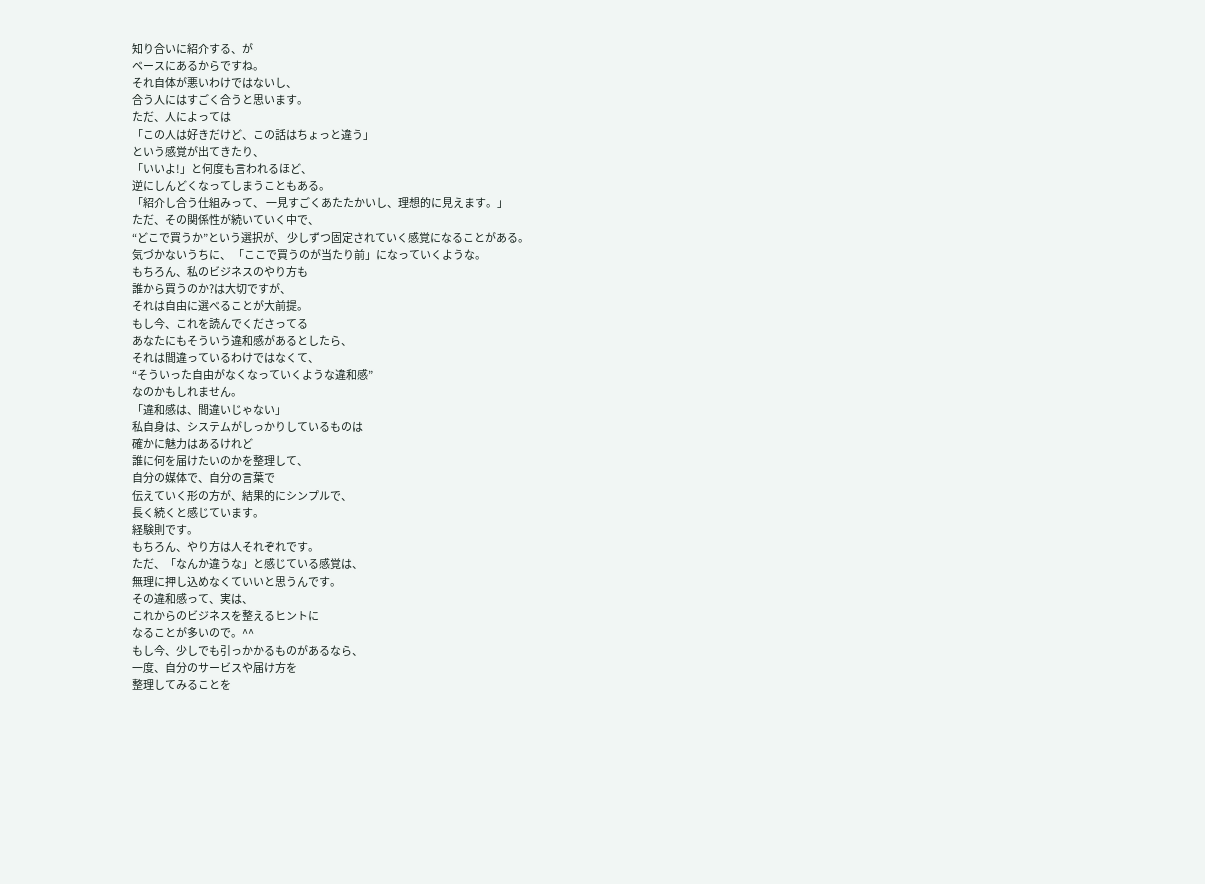知り合いに紹介する、が
ベースにあるからですね。
それ自体が悪いわけではないし、
合う人にはすごく合うと思います。
ただ、人によっては
「この人は好きだけど、この話はちょっと違う」
という感覚が出てきたり、
「いいよ!」と何度も言われるほど、
逆にしんどくなってしまうこともある。
「紹介し合う仕組みって、 一見すごくあたたかいし、理想的に見えます。」
ただ、その関係性が続いていく中で、
“どこで買うか”という選択が、 少しずつ固定されていく感覚になることがある。
気づかないうちに、 「ここで買うのが当たり前」になっていくような。
もちろん、私のビジネスのやり方も
誰から買うのか?は大切ですが、
それは自由に選べることが大前提。
もし今、これを読んでくださってる
あなたにもそういう違和感があるとしたら、
それは間違っているわけではなくて、
“そういった自由がなくなっていくような違和感”
なのかもしれません。
「違和感は、間違いじゃない」
私自身は、システムがしっかりしているものは
確かに魅力はあるけれど
誰に何を届けたいのかを整理して、
自分の媒体で、自分の言葉で
伝えていく形の方が、結果的にシンプルで、
長く続くと感じています。
経験則です。
もちろん、やり方は人それぞれです。
ただ、「なんか違うな」と感じている感覚は、
無理に押し込めなくていいと思うんです。
その違和感って、実は、
これからのビジネスを整えるヒントに
なることが多いので。^^
もし今、少しでも引っかかるものがあるなら、
一度、自分のサービスや届け方を
整理してみることを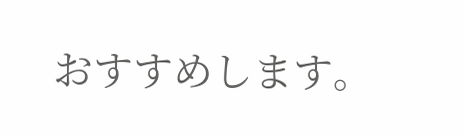おすすめします。